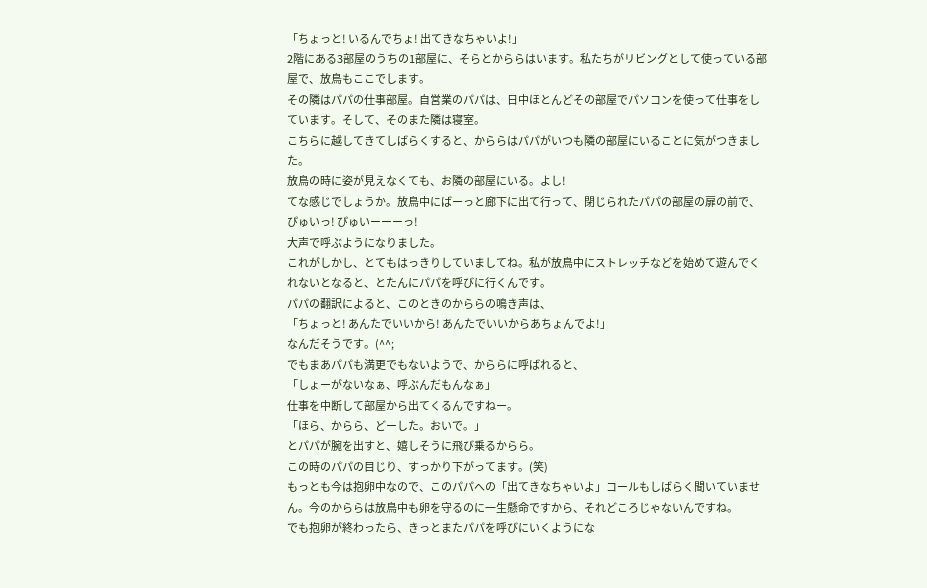「ちょっと! いるんでちょ! 出てきなちゃいよ!」
2階にある3部屋のうちの1部屋に、そらとかららはいます。私たちがリビングとして使っている部屋で、放鳥もここでします。
その隣はパパの仕事部屋。自営業のパパは、日中ほとんどその部屋でパソコンを使って仕事をしています。そして、そのまた隣は寝室。
こちらに越してきてしばらくすると、かららはパパがいつも隣の部屋にいることに気がつきました。
放鳥の時に姿が見えなくても、お隣の部屋にいる。よし!
てな感じでしょうか。放鳥中にばーっと廊下に出て行って、閉じられたパパの部屋の扉の前で、
ぴゅいっ! ぴゅいーーーっ!
大声で呼ぶようになりました。
これがしかし、とてもはっきりしていましてね。私が放鳥中にストレッチなどを始めて遊んでくれないとなると、とたんにパパを呼びに行くんです。
パパの翻訳によると、このときのかららの鳴き声は、
「ちょっと! あんたでいいから! あんたでいいからあちょんでよ!」
なんだそうです。(^^;
でもまあパパも満更でもないようで、かららに呼ばれると、
「しょーがないなぁ、呼ぶんだもんなぁ」
仕事を中断して部屋から出てくるんですねー。
「ほら、からら、どーした。おいで。」
とパパが腕を出すと、嬉しそうに飛び乗るからら。
この時のパパの目じり、すっかり下がってます。(笑)
もっとも今は抱卵中なので、このパパへの「出てきなちゃいよ」コールもしばらく聞いていません。今のかららは放鳥中も卵を守るのに一生懸命ですから、それどころじゃないんですね。
でも抱卵が終わったら、きっとまたパパを呼びにいくようにな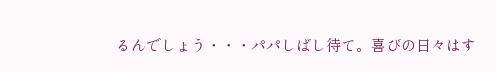るんでしょう・・・パパしばし待て。喜びの日々はす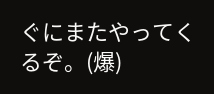ぐにまたやってくるぞ。(爆)